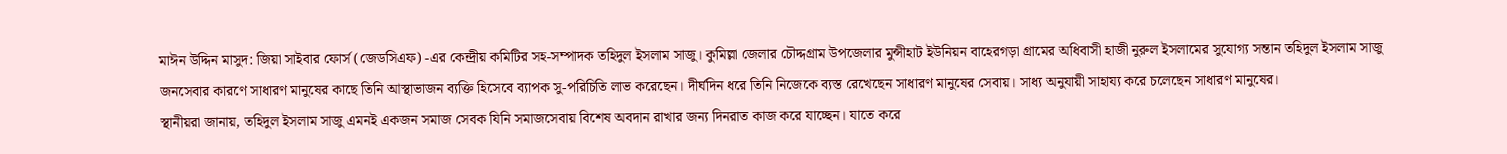মাঈন উদ্দিন মাসুদ: জিয়া সাইবার ফোর্স (জেডসিএফ) -এর কেন্দ্রীয় কমিটির সহ-সম্পাদক তহিদুল ইসলাম সাজু। কুমিল্লা জেলার চৌদ্দগ্রাম উপজেলার মুন্সীহাট ইউনিয়ন বাহেরগড়া গ্রামের অধিবাসী হাজী নুরুল ইসলামের সুযোগ্য সন্তান তহিদুল ইসলাম সাজু জনসেবার কারণে সাধারণ মানুষের কাছে তিনি আস্থাভাজন ব্যক্তি হিসেবে ব্যাপক সু-পরিচিতি লাভ করেছেন। দীর্ঘদিন ধরে তিনি নিজেকে ব্যস্ত রেখেছেন সাধারণ মানুষের সেবায়। সাধ্য অনুযায়ী সাহায্য করে চলেছেন সাধারণ মানুষের।
স্থানীয়রা জানায়, তহিদুল ইসলাম সাজু এমনই একজন সমাজ সেবক যিনি সমাজসেবায় বিশেষ অবদান রাখার জন্য দিনরাত কাজ করে যাচ্ছেন। যাতে করে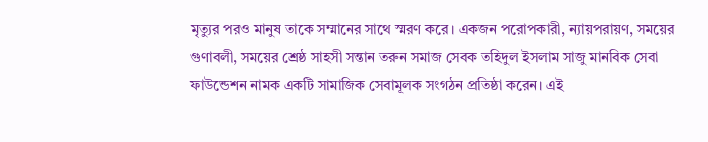মৃত্যুর পরও মানুষ তাকে সম্মানের সাথে স্মরণ করে। একজন পরোপকারী, ন্যায়পরায়ণ, সময়ের গুণাবলী, সময়ের শ্রেষ্ঠ সাহসী সন্তান তরুন সমাজ সেবক তহিদুল ইসলাম সাজু মানবিক সেবা ফাউন্ডেশন নামক একটি সামাজিক সেবামূলক সংগঠন প্রতিষ্ঠা করেন। এই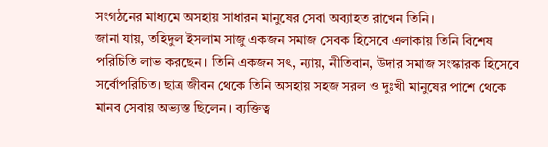সংগঠনের মাধ্যমে অসহায় সাধারন মানুষের সেবা অব্যাহত রাখেন তিনি।
জানা যায়, তহিদুল ইসলাম সাজু একজন সমাজ সেবক হিসেবে এলাকায় তিনি বিশেষ পরিচিতি লাভ করছেন। তিনি একজন সৎ, ন্যায়, নীতিবান, উদার সমাজ সংস্কারক হিসেবে সর্বোপরিচিত। ছাত্র জীবন থেকে তিনি অসহায় সহজ সরল ও দুঃখী মানুষের পাশে থেকে মানব সেবায় অভ্যস্ত ছিলেন। ব্যক্তিত্ব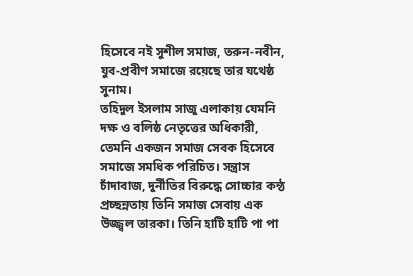হিসেবে নই সুশীল সমাজ, তরুন-নবীন, যুব-প্রবীণ সমাজে রয়েছে তার যথেষ্ঠ সুনাম।
তহিদুল ইসলাম সাজু এলাকায় যেমনি দক্ষ ও বলিষ্ঠ নেতৃত্তের অধিকারী, তেমনি একজন সমাজ সেবক হিসেবে সমাজে সমধিক পরিচিত। সন্ত্রাস চাঁদাবাজ, দুর্নীতির বিরুদ্ধে সোচ্চার কন্ঠ প্রচ্ছন্নতায় তিনি সমাজ সেবায় এক উজ্জ্বল তারকা। তিনি হাটি হাটি পা পা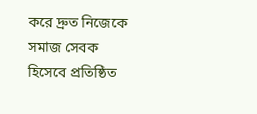করে দ্রুত নিজেকে সমাজ সেবক হিসেবে প্রতিষ্ঠিত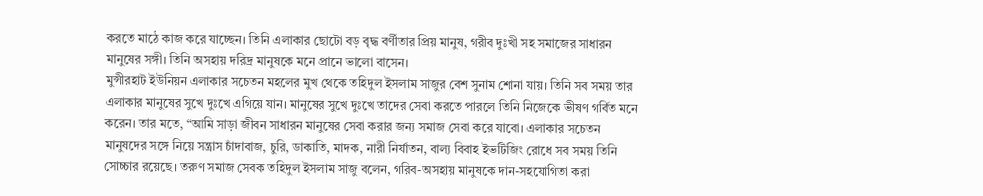করতে মাঠে কাজ করে যাচ্ছেন। তিনি এলাকার ছোটো বড় বৃদ্ধ বর্ণীতার প্রিয় মানুষ, গরীব দুঃখী সহ সমাজের সাধারন মানুষের সঙ্গী। তিনি অসহায় দরিদ্র মানুষকে মনে প্রানে ভালো বাসেন।
মুন্সীরহাট ইউনিয়ন এলাকার সচেতন মহলের মুখ থেকে তহিদুল ইসলাম সাজুর বেশ সুনাম শোনা যায়। তিনি সব সময় তার এলাকার মানুষের সুখে দুঃখে এগিয়ে যান। মানুষের সুখে দুঃখে তাদের সেবা করতে পারলে তিনি নিজেকে ভীষণ গর্বিত মনে করেন। তার মতে, “আমি সাড়া জীবন সাধারন মানুষের সেবা করার জন্য সমাজ সেবা করে যাবো। এলাকার সচেতন মানুষদের সঙ্গে নিয়ে সন্ত্রাস চাঁদাবাজ, চুরি, ডাকাতি, মাদক, নারী নির্যাতন, বাল্য বিবাহ ইভটিজিং রোধে সব সময় তিনি সোচ্চার রয়েছে। তরুণ সমাজ সেবক তহিদুল ইসলাম সাজু বলেন, গরিব-অসহায় মানুষকে দান-সহযোগিতা করা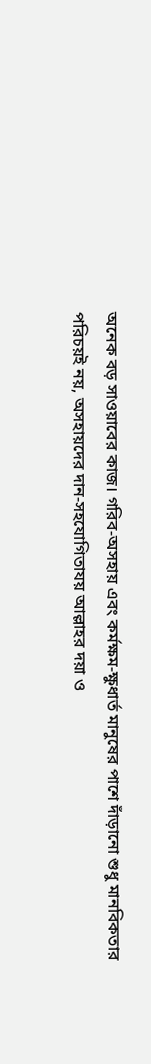অনেক বড় সাওয়াবের কাজ। গরিব-অসহায় এবং কর্মক্ষম-ক্ষুধার্ত মানুষের পাশে দাঁড়ানো শুধু মানবিকতার পরিচয়ই নয়, অসহায়দের দান-সহযোগিতাযয় আল্লাহর দয়া ও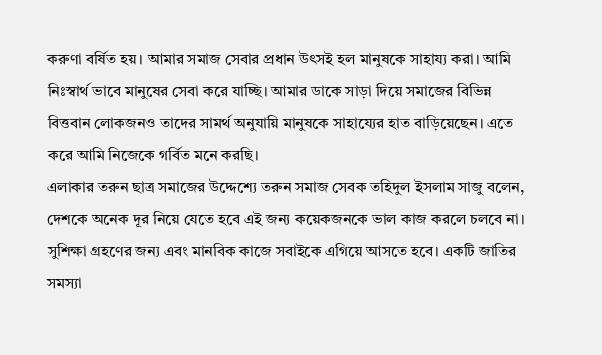করুণা বর্ষিত হয়। আমার সমাজ সেবার প্রধান উৎসই হল মানুষকে সাহায্য করা। আমি নিঃস্বার্থ ভাবে মানুষের সেবা করে যাচ্ছি। আমার ডাকে সাড়া দিয়ে সমাজের বিভিন্ন বিত্তবান লোকজনও তাদের সামর্থ অনুযায়ি মানুষকে সাহায্যের হাত বাড়িয়েছেন। এতে করে আমি নিজেকে গর্বিত মনে করছি।
এলাকার তরুন ছাত্র সমাজের উদ্দেশ্যে তরুন সমাজ সেবক তহিদুল ইসলাম সাজু বলেন, দেশকে অনেক দূর নিয়ে যেতে হবে এই জন্য কয়েকজনকে ভাল কাজ করলে চলবে না। সুশিক্ষা গ্রহণের জন্য এবং মানবিক কাজে সবাইকে এগিয়ে আসতে হবে। একটি জাতির সমস্যা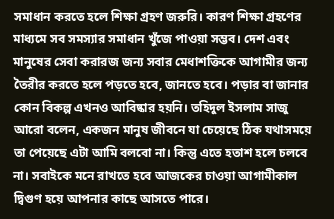সমাধান করতে হলে শিক্ষা গ্রহণ জরুরি। কারণ শিক্ষা গ্রহণের মাধ্যমে সব সমস্যার সমাধান খুঁজে পাওয়া সম্ভব। দেশ এবং মানুষের সেবা করারজ জন্য সবার মেধাশক্তিকে আগামীর জন্য তৈরীর করতে হলে পড়তে হবে, জানতে হবে। পড়ার বা জানার কোন বিকল্প এখনও আবিষ্কার হয়নি। তহিদুল ইসলাম সাজু আরো বলেন, একজন মানুষ জীবনে যা চেয়েছে ঠিক যথাসময়ে তা পেয়েছে এটা আমি বলবো না। কিন্তু এতে হতাশ হলে চলবে না। সবাইকে মনে রাখতে হবে আজকের চাওয়া আগামীকাল দ্বিগুণ হয়ে আপনার কাছে আসতে পারে।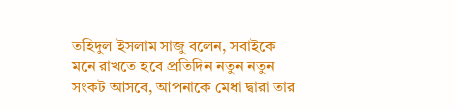তহিদুল ইসলাম সাজু বলেন, সবাইকে মনে রাখতে হবে প্রতিদিন নতুন নতুন সংকট আসবে, আপনাকে মেধা দ্বারা তার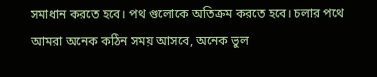সমাধান করতে হবে। পথ গুলোকে অতিক্রম করতে হবে। চলার পথে আমরা অনেক কঠিন সময় আসবে, অনেক ভুল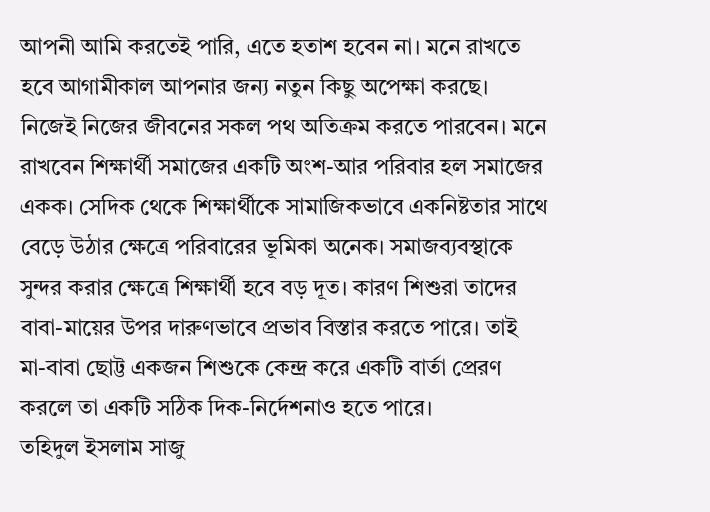আপনী আমি করতেই পারি, এতে হতাশ হবেন না। মনে রাখতে হবে আগামীকাল আপনার জন্য নতুন কিছু অপেক্ষা করছে। নিজেই নিজের জীবনের সকল পথ অতিক্রম করতে পারবেন। মনে রাখবেন শিক্ষার্থী সমাজের একটি অংশ-আর পরিবার হল সমাজের একক। সেদিক থেকে শিক্ষার্থীকে সামাজিকভাবে একনিষ্টতার সাথে বেড়ে উঠার ক্ষেত্রে পরিবারের ভূমিকা অনেক। সমাজব্যবস্থাকে সুন্দর করার ক্ষেত্রে শিক্ষার্থী হবে বড় দূত। কারণ শিশুরা তাদের বাবা-মায়ের উপর দারুণভাবে প্রভাব বিস্তার করতে পারে। তাই মা-বাবা ছোট্ট একজন শিশুকে কেন্দ্র করে একটি বার্তা প্রেরণ করলে তা একটি সঠিক দিক-নির্দেশনাও হতে পারে।
তহিদুল ইসলাম সাজু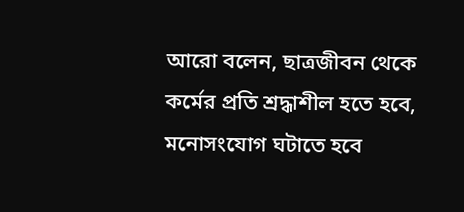আরো বলেন, ছাত্রজীবন থেকে কর্মের প্রতি শ্রদ্ধাশীল হতে হবে, মনোসংযোগ ঘটাতে হবে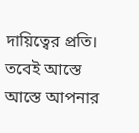দায়িত্বের প্রতি। তবেই আস্তে আস্তে আপনার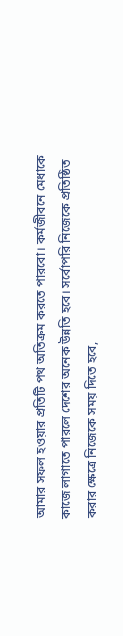আমার সফল হওয়ার প্রতিটি পথ অতিক্রম করতে পারবো। কর্মজীবনে মেধাকে কাজে লাগাতে পারলে দেশের অনেক উন্নতি হবে। সর্বোপরি নিজেকে প্রতিষ্ঠিত করার ক্ষেত্রে নিজেকে সময় দিতে হবে,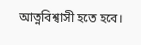আত্নবিশ্বাসী হতে হবে।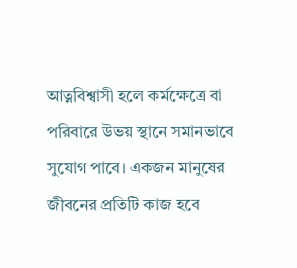আত্নবিশ্বাসী হলে কর্মক্ষেত্রে বা পরিবারে উভয় স্থানে সমানভাবে সুযোগ পাবে। একজন মানুষের জীবনের প্রতিটি কাজ হবে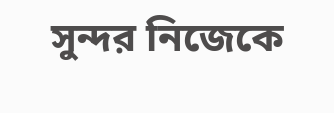সুন্দর নিজেকে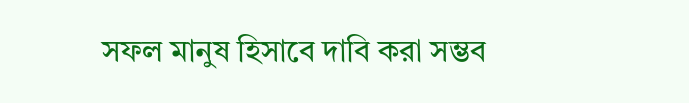সফল মানুষ হিসাবে দাবি করা সম্ভব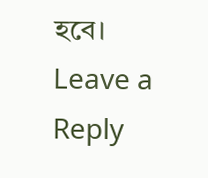হবে।
Leave a Reply